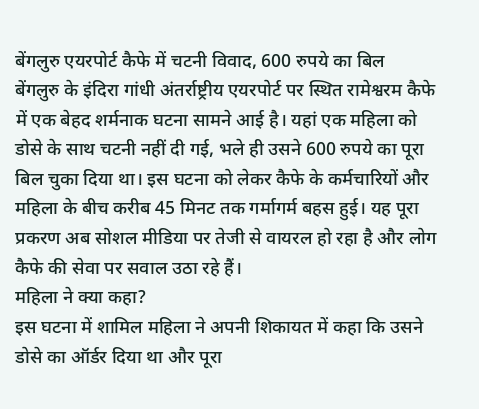बेंगलुरु एयरपोर्ट कैफे में चटनी विवाद, 600 रुपये का बिल
बेंगलुरु के इंदिरा गांधी अंतर्राष्ट्रीय एयरपोर्ट पर स्थित रामेश्वरम कैफे में एक बेहद शर्मनाक घटना सामने आई है। यहां एक महिला को डोसे के साथ चटनी नहीं दी गई, भले ही उसने 600 रुपये का पूरा बिल चुका दिया था। इस घटना को लेकर कैफे के कर्मचारियों और महिला के बीच करीब 45 मिनट तक गर्मागर्म बहस हुई। यह पूरा प्रकरण अब सोशल मीडिया पर तेजी से वायरल हो रहा है और लोग कैफे की सेवा पर सवाल उठा रहे हैं।
महिला ने क्या कहा?
इस घटना में शामिल महिला ने अपनी शिकायत में कहा कि उसने डोसे का ऑर्डर दिया था और पूरा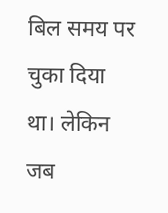बिल समय पर चुका दिया था। लेकिन जब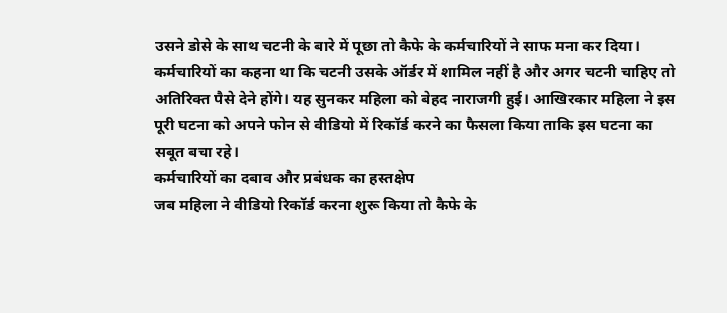उसने डोसे के साथ चटनी के बारे में पूछा तो कैफे के कर्मचारियों ने साफ मना कर दिया। कर्मचारियों का कहना था कि चटनी उसके ऑर्डर में शामिल नहीं है और अगर चटनी चाहिए तो अतिरिक्त पैसे देने होंगे। यह सुनकर महिला को बेहद नाराजगी हुई। आखिरकार महिला ने इस पूरी घटना को अपने फोन से वीडियो में रिकॉर्ड करने का फैसला किया ताकि इस घटना का सबूत बचा रहे।
कर्मचारियों का दबाव और प्रबंधक का हस्तक्षेप
जब महिला ने वीडियो रिकॉर्ड करना शुरू किया तो कैफे के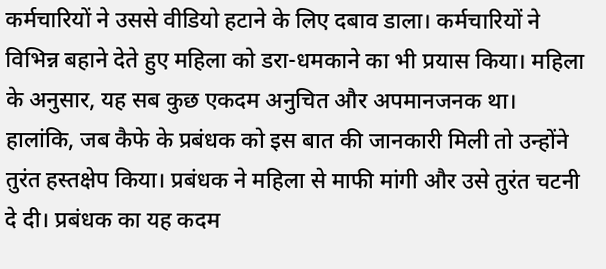कर्मचारियों ने उससे वीडियो हटाने के लिए दबाव डाला। कर्मचारियों ने विभिन्न बहाने देते हुए महिला को डरा-धमकाने का भी प्रयास किया। महिला के अनुसार, यह सब कुछ एकदम अनुचित और अपमानजनक था। हालांकि, जब कैफे के प्रबंधक को इस बात की जानकारी मिली तो उन्होंने तुरंत हस्तक्षेप किया। प्रबंधक ने महिला से माफी मांगी और उसे तुरंत चटनी दे दी। प्रबंधक का यह कदम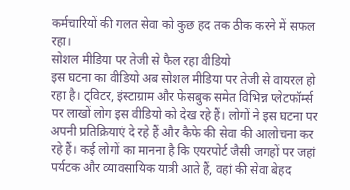कर्मचारियों की गलत सेवा को कुछ हद तक ठीक करने में सफल रहा।
सोशल मीडिया पर तेजी से फैल रहा वीडियो
इस घटना का वीडियो अब सोशल मीडिया पर तेजी से वायरल हो रहा है। ट्विटर, इंस्टाग्राम और फेसबुक समेत विभिन्न प्लेटफॉर्म्स पर लाखों लोग इस वीडियो को देख रहे हैं। लोगों ने इस घटना पर अपनी प्रतिक्रियाएं दे रहे हैं और कैफे की सेवा की आलोचना कर रहे हैं। कई लोगों का मानना है कि एयरपोर्ट जैसी जगहों पर जहां पर्यटक और व्यावसायिक यात्री आते हैं, वहां की सेवा बेहद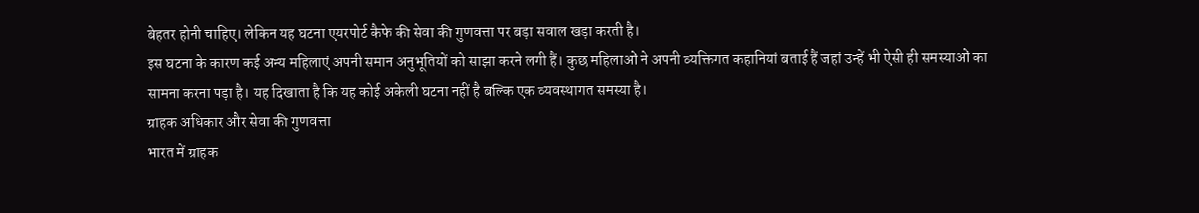बेहतर होनी चाहिए। लेकिन यह घटना एयरपोर्ट कैफे की सेवा की गुणवत्ता पर बड़ा सवाल खड़ा करती है।
इस घटना के कारण कई अन्य महिलाएं अपनी समान अनुभूतियों को साझा करने लगी हैं। कुछ महिलाओं ने अपनी व्यक्तिगत कहानियां बताई हैं जहां उन्हें भी ऐसी ही समस्याओं का सामना करना पड़ा है। यह दिखाता है कि यह कोई अकेली घटना नहीं है बल्कि एक व्यवस्थागत समस्या है।
ग्राहक अधिकार और सेवा की गुणवत्ता
भारत में ग्राहक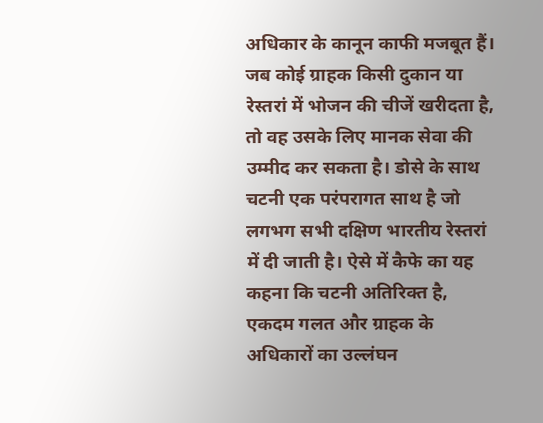अधिकार के कानून काफी मजबूत हैं। जब कोई ग्राहक किसी दुकान या रेस्तरां में भोजन की चीजें खरीदता है, तो वह उसके लिए मानक सेवा की उम्मीद कर सकता है। डोसे के साथ चटनी एक परंपरागत साथ है जो लगभग सभी दक्षिण भारतीय रेस्तरां में दी जाती है। ऐसे में कैफे का यह कहना कि चटनी अतिरिक्त है, एकदम गलत और ग्राहक के अधिकारों का उल्लंघन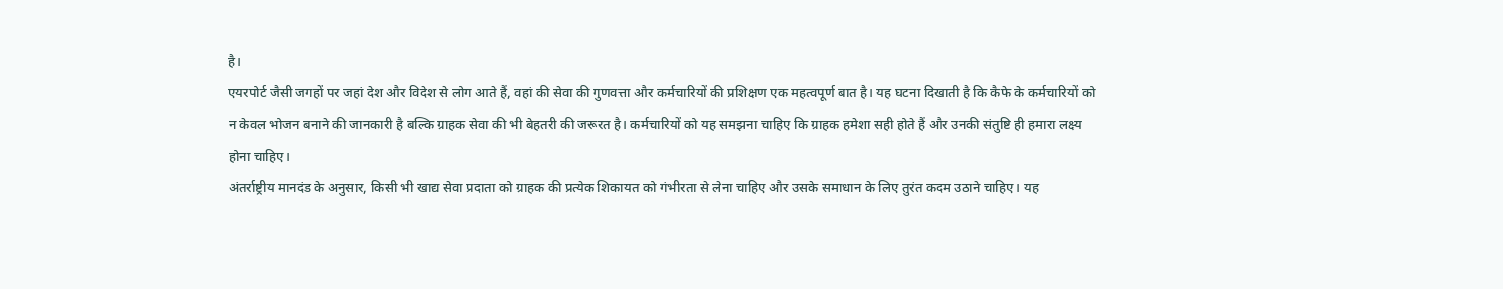है।
एयरपोर्ट जैसी जगहों पर जहां देश और विदेश से लोग आते हैं, वहां की सेवा की गुणवत्ता और कर्मचारियों की प्रशिक्षण एक महत्वपूर्ण बात है। यह घटना दिखाती है कि कैफे के कर्मचारियों को न केवल भोजन बनाने की जानकारी है बल्कि ग्राहक सेवा की भी बेहतरी की जरूरत है। कर्मचारियों को यह समझना चाहिए कि ग्राहक हमेशा सही होते हैं और उनकी संतुष्टि ही हमारा लक्ष्य होना चाहिए।
अंतर्राष्ट्रीय मानदंड के अनुसार, किसी भी खाद्य सेवा प्रदाता को ग्राहक की प्रत्येक शिकायत को गंभीरता से लेना चाहिए और उसके समाधान के लिए तुरंत कदम उठाने चाहिए। यह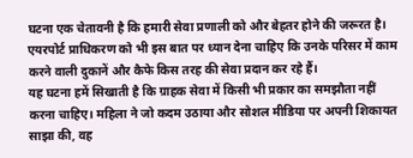घटना एक चेतावनी है कि हमारी सेवा प्रणाली को और बेहतर होने की जरूरत है। एयरपोर्ट प्राधिकरण को भी इस बात पर ध्यान देना चाहिए कि उनके परिसर में काम करने वाली दुकानें और कैफे किस तरह की सेवा प्रदान कर रहे हैं।
यह घटना हमें सिखाती है कि ग्राहक सेवा में किसी भी प्रकार का समझौता नहीं करना चाहिए। महिला ने जो कदम उठाया और सोशल मीडिया पर अपनी शिकायत साझा की, वह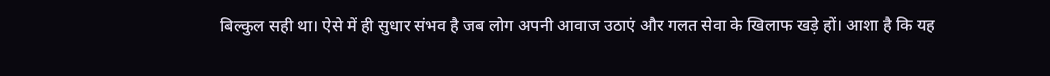बिल्कुल सही था। ऐसे में ही सुधार संभव है जब लोग अपनी आवाज उठाएं और गलत सेवा के खिलाफ खड़े हों। आशा है कि यह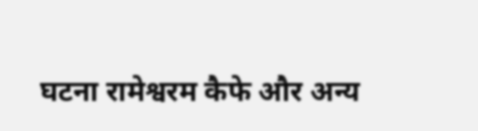घटना रामेश्वरम कैफे और अन्य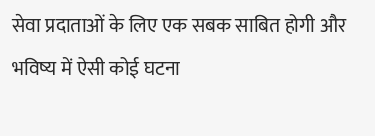सेवा प्रदाताओं के लिए एक सबक साबित होगी और भविष्य में ऐसी कोई घटना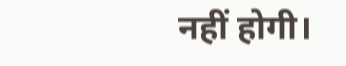नहीं होगी।